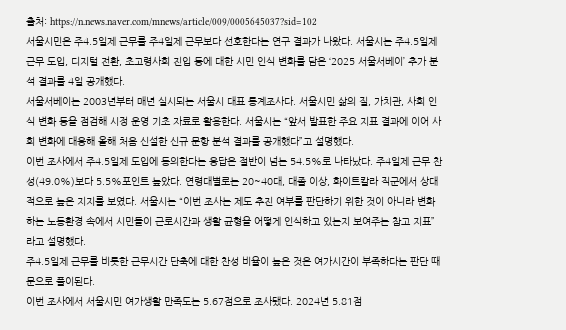출처: https://n.news.naver.com/mnews/article/009/0005645037?sid=102
서울시민은 주4.5일제 근무를 주4일제 근무보다 선호한다는 연구 결과가 나왔다. 서울시는 주4.5일제 근무 도입, 디지털 전환, 초고령사회 진입 등에 대한 시민 인식 변화를 담은 ‘2025 서울서베이’ 추가 분석 결과를 4일 공개했다.
서울서베이는 2003년부터 매년 실시되는 서울시 대표 통계조사다. 서울시민 삶의 질, 가치관, 사회 인식 변화 등을 점검해 시정 운영 기초 자료로 활용한다. 서울시는 “앞서 발표한 주요 지표 결과에 이어 사회 변화에 대응해 올해 처음 신설한 신규 문항 분석 결과를 공개했다”고 설명했다.
이번 조사에서 주4.5일제 도입에 동의한다는 응답은 절반이 넘는 54.5%로 나타났다. 주4일제 근무 찬성(49.0%)보다 5.5%포인트 높았다. 연령대별로는 20~40대, 대졸 이상, 화이트칼라 직군에서 상대적으로 높은 지지를 보였다. 서울시는 “이번 조사는 제도 추진 여부를 판단하기 위한 것이 아니라 변화하는 노동환경 속에서 시민들이 근로시간과 생활 균형을 어떻게 인식하고 있는지 보여주는 참고 지표”라고 설명했다.
주4.5일제 근무를 비롯한 근무시간 단축에 대한 찬성 비율이 높은 것은 여가시간이 부족하다는 판단 때문으로 풀이된다.
이번 조사에서 서울시민 여가생활 만족도는 5.67점으로 조사됐다. 2024년 5.81점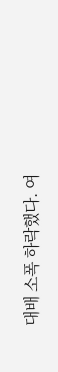대배 소폭 하락했다. 여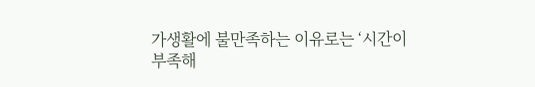가생활에 불만족하는 이유로는 ‘시간이 부족해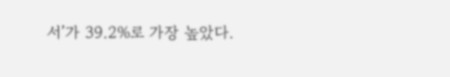서’가 39.2%로 가장 높았다.